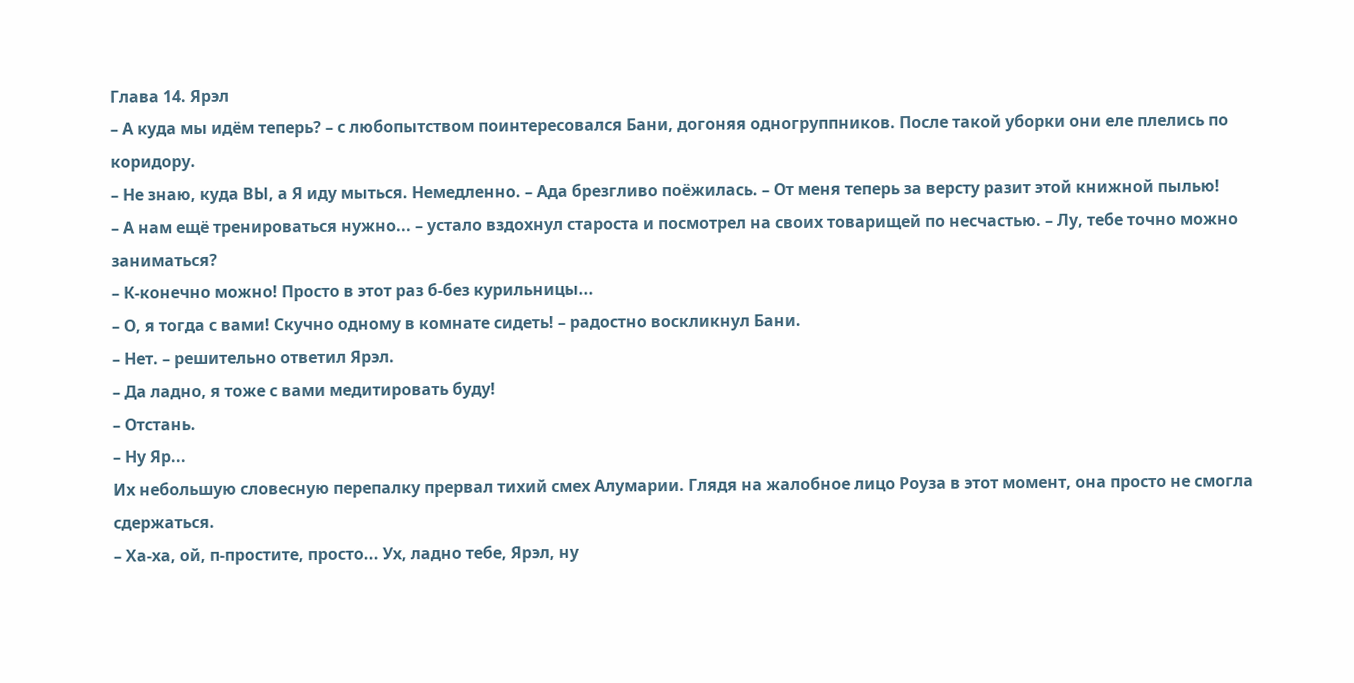Глава 14. Ярэл
– А куда мы идём теперь? – с любопытством поинтересовался Бани, догоняя одногруппников. После такой уборки они еле плелись по коридору.
– Не знаю, куда ВЫ, а Я иду мыться. Немедленно. – Ада брезгливо поёжилась. – От меня теперь за версту разит этой книжной пылью!
– А нам ещё тренироваться нужно... – устало вздохнул староста и посмотрел на своих товарищей по несчастью. – Лу, тебе точно можно заниматься?
– К-конечно можно! Просто в этот раз б-без курильницы...
– О, я тогда с вами! Скучно одному в комнате сидеть! – радостно воскликнул Бани.
– Нет. – решительно ответил Ярэл.
– Да ладно, я тоже с вами медитировать буду!
– Отстань.
– Ну Яр...
Их небольшую словесную перепалку прервал тихий смех Алумарии. Глядя на жалобное лицо Роуза в этот момент, она просто не смогла сдержаться.
– Ха-ха, ой, п-простите, просто... Ух, ладно тебе, Ярэл, ну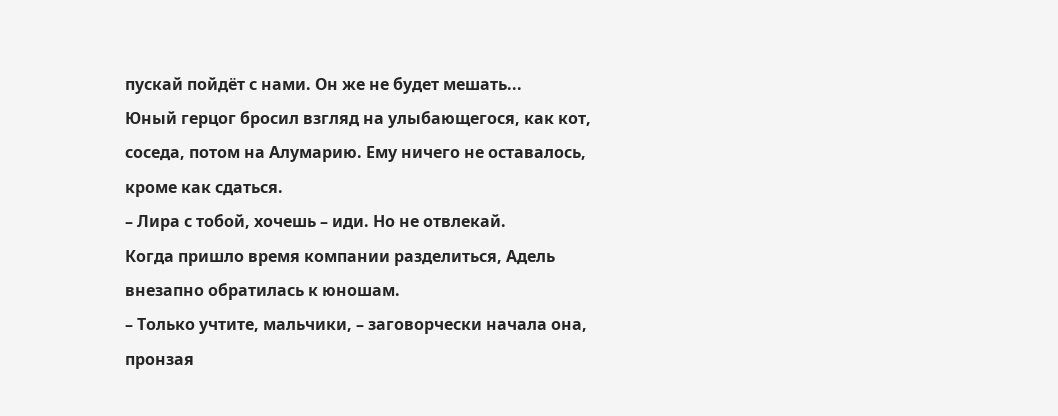пускай пойдёт с нами. Он же не будет мешать...
Юный герцог бросил взгляд на улыбающегося, как кот, соседа, потом на Алумарию. Ему ничего не оставалось, кроме как сдаться.
– Лира с тобой, хочешь – иди. Но не отвлекай.
Когда пришло время компании разделиться, Адель внезапно обратилась к юношам.
– Только учтите, мальчики, – заговорчески начала она, пронзая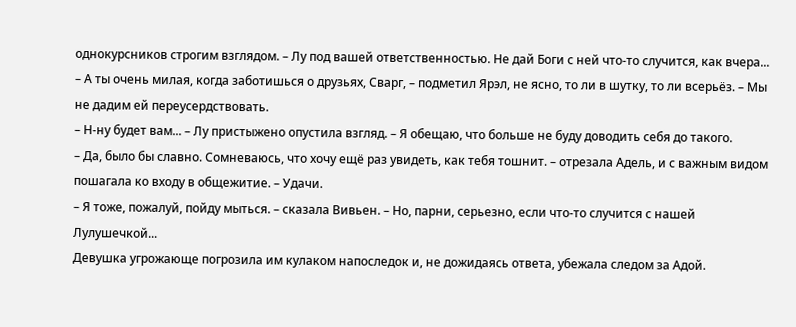однокурсников строгим взглядом. – Лу под вашей ответственностью. Не дай Боги с ней что-то случится, как вчера...
– А ты очень милая, когда заботишься о друзьях, Сварг, – подметил Ярэл, не ясно, то ли в шутку, то ли всерьёз. – Мы не дадим ей переусердствовать.
– Н-ну будет вам... – Лу пристыжено опустила взгляд. – Я обещаю, что больше не буду доводить себя до такого.
– Да, было бы славно. Сомневаюсь, что хочу ещё раз увидеть, как тебя тошнит. – отрезала Адель, и с важным видом пошагала ко входу в общежитие. – Удачи.
– Я тоже, пожалуй, пойду мыться. – сказала Вивьен. – Но, парни, серьезно, если что-то случится с нашей Лулушечкой...
Девушка угрожающе погрозила им кулаком напоследок и, не дожидаясь ответа, убежала следом за Адой.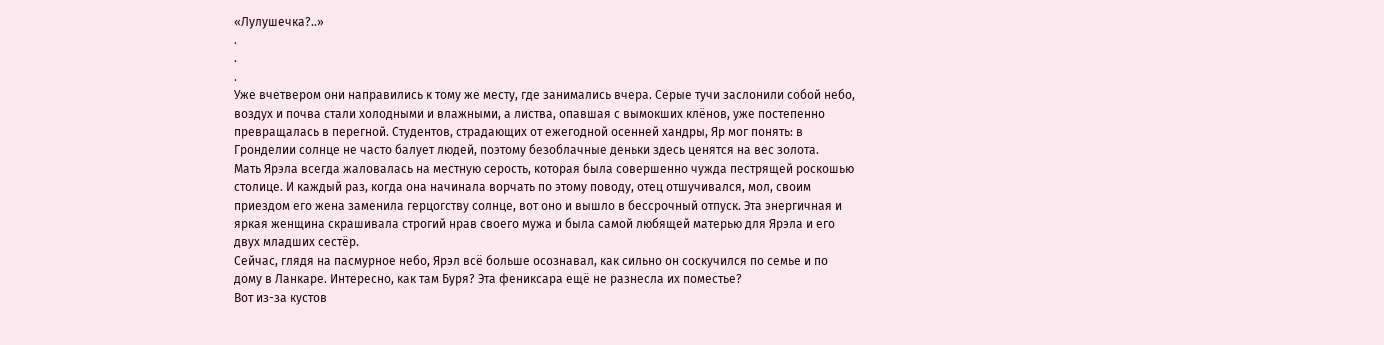«Лулушечка?..»
.
.
.
Уже вчетвером они направились к тому же месту, где занимались вчера. Серые тучи заслонили собой небо, воздух и почва стали холодными и влажными, а листва, опавшая с вымокших клёнов, уже постепенно превращалась в перегной. Студентов, страдающих от ежегодной осенней хандры, Яр мог понять: в Гронделии солнце не часто балует людей, поэтому безоблачные деньки здесь ценятся на вес золота.
Мать Ярэла всегда жаловалась на местную серость, которая была совершенно чужда пестрящей роскошью столице. И каждый раз, когда она начинала ворчать по этому поводу, отец отшучивался, мол, своим приездом его жена заменила герцогству солнце, вот оно и вышло в бессрочный отпуск. Эта энергичная и яркая женщина скрашивала строгий нрав своего мужа и была самой любящей матерью для Ярэла и его двух младших сестёр.
Сейчас, глядя на пасмурное небо, Ярэл всё больше осознавал, как сильно он соскучился по семье и по дому в Ланкаре. Интересно, как там Буря? Эта фениксара ещё не разнесла их поместье?
Вот из-за кустов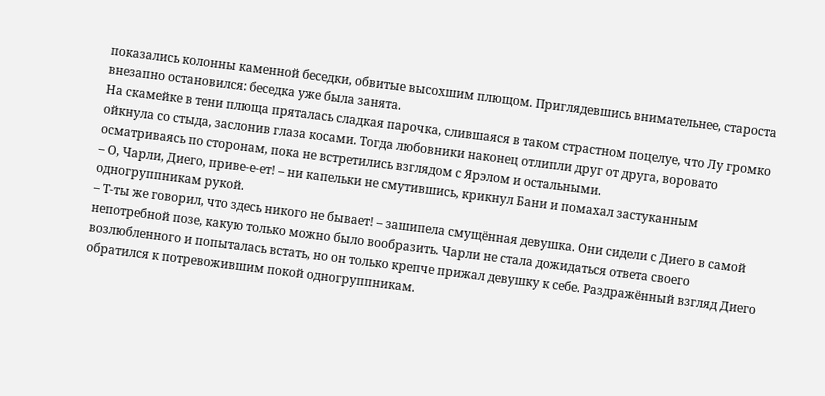показались колонны каменной беседки, обвитые высохшим плющом. Приглядевшись внимательнее, староста внезапно остановился: беседка уже была занята.
На скамейке в тени плюща пряталась сладкая парочка, слившаяся в таком страстном поцелуе, что Лу громко ойкнула со стыда, заслонив глаза косами. Тогда любовники наконец отлипли друг от друга, воровато осматриваясь по сторонам, пока не встретились взглядом с Ярэлом и остальными.
– О, Чарли, Диего, приве-е-ет! – ни капельки не смутившись, крикнул Бани и помахал застуканным одногруппникам рукой.
– Т-ты же говорил, что здесь никого не бывает! – зашипела смущённая девушка. Они сидели с Диего в самой непотребной позе, какую только можно было вообразить. Чарли не стала дожидаться ответа своего возлюбленного и попыталась встать, но он только крепче прижал девушку к себе. Раздражённый взгляд Диего обратился к потревожившим покой одногруппникам.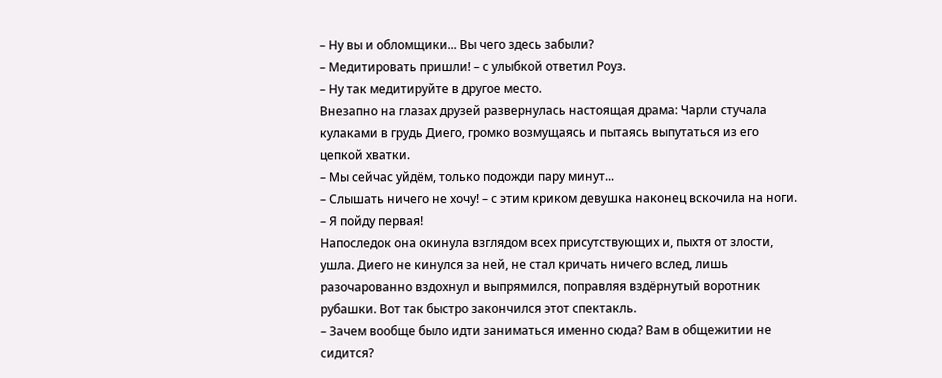– Ну вы и обломщики... Вы чего здесь забыли?
– Медитировать пришли! – с улыбкой ответил Роуз.
– Ну так медитируйте в другое место.
Внезапно на глазах друзей развернулась настоящая драма: Чарли стучала кулаками в грудь Диего, громко возмущаясь и пытаясь выпутаться из его цепкой хватки.
– Мы сейчас уйдём, только подожди пару минут...
– Слышать ничего не хочу! – с этим криком девушка наконец вскочила на ноги. – Я пойду первая!
Напоследок она окинула взглядом всех присутствующих и, пыхтя от злости, ушла. Диего не кинулся за ней, не стал кричать ничего вслед, лишь разочарованно вздохнул и выпрямился, поправляя вздёрнутый воротник рубашки. Вот так быстро закончился этот спектакль.
– Зачем вообще было идти заниматься именно сюда? Вам в общежитии не сидится?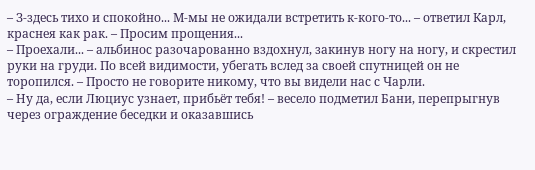– З-здесь тихо и спокойно... М-мы не ожидали встретить к-кого-то... – ответил Карл, краснея как рак. – Просим прощения...
– Проехали... – альбинос разочарованно вздохнул, закинув ногу на ногу, и скрестил руки на груди. По всей видимости, убегать вслед за своей спутницей он не торопился. – Просто не говорите никому, что вы видели нас с Чарли.
– Ну да, если Люциус узнает, прибьёт тебя! – весело подметил Бани, перепрыгнув через ограждение беседки и оказавшись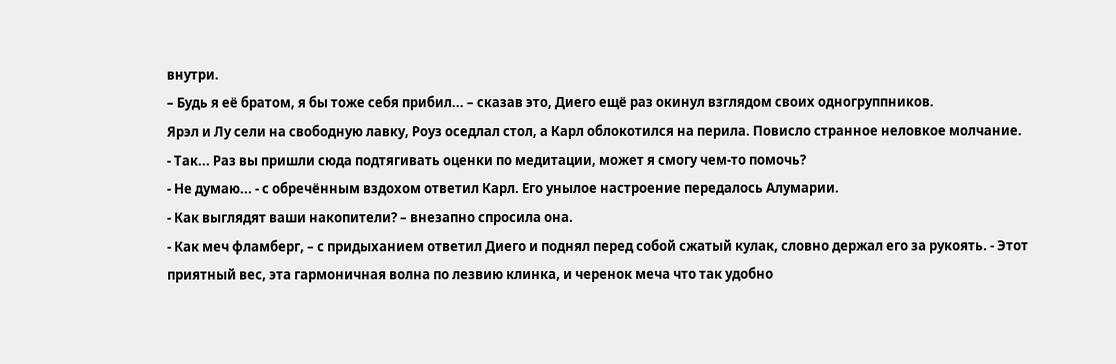внутри.
– Будь я её братом, я бы тоже себя прибил... – сказав это, Диего ещё раз окинул взглядом своих одногруппников.
Ярэл и Лу сели на свободную лавку, Роуз оседлал стол, а Карл облокотился на перила. Повисло странное неловкое молчание.
- Так... Раз вы пришли сюда подтягивать оценки по медитации, может я смогу чем-то помочь?
- Не думаю... - с обречённым вздохом ответил Карл. Его унылое настроение передалось Алумарии.
- Как выглядят ваши накопители? – внезапно спросила она.
- Как меч фламберг, – с придыханием ответил Диего и поднял перед собой сжатый кулак, словно держал его за рукоять. - Этот приятный вес, эта гармоничная волна по лезвию клинка, и черенок меча что так удобно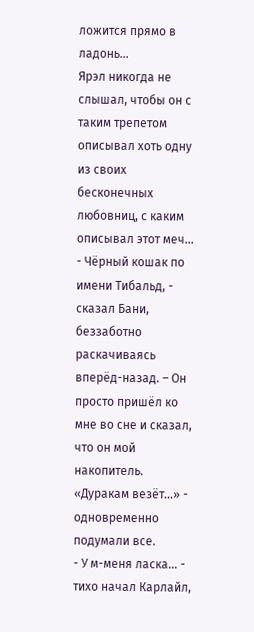ложится прямо в ладонь...
Ярэл никогда не слышал, чтобы он с таким трепетом описывал хоть одну из своих бесконечных любовниц, с каким описывал этот меч...
- Чёрный кошак по имени Тибальд, - сказал Бани, беззаботно раскачиваясь вперёд-назад. – Он просто пришёл ко мне во сне и сказал, что он мой накопитель.
«Дуракам везёт...» - одновременно подумали все.
- У м-меня ласка... - тихо начал Карлайл,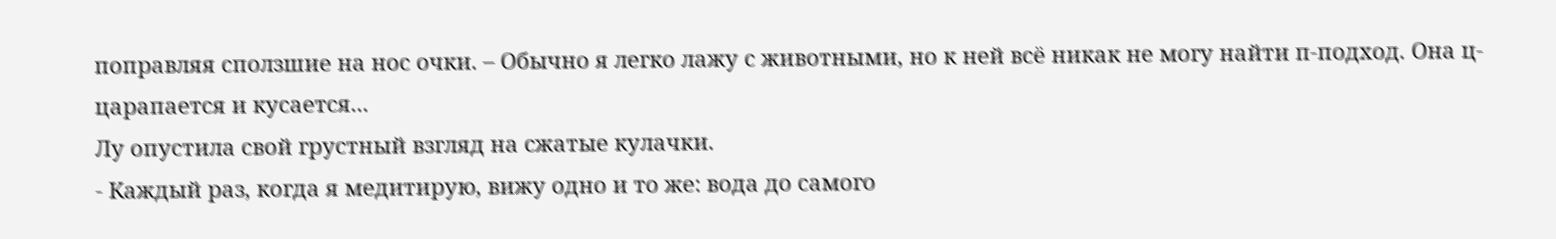поправляя сползшие на нос очки. – Обычно я легко лажу с животными, но к ней всё никак не могу найти п-подход. Она ц-царапается и кусается...
Лу опустила свой грустный взгляд на сжатые кулачки.
- Каждый раз, когда я медитирую, вижу одно и то же: вода до самого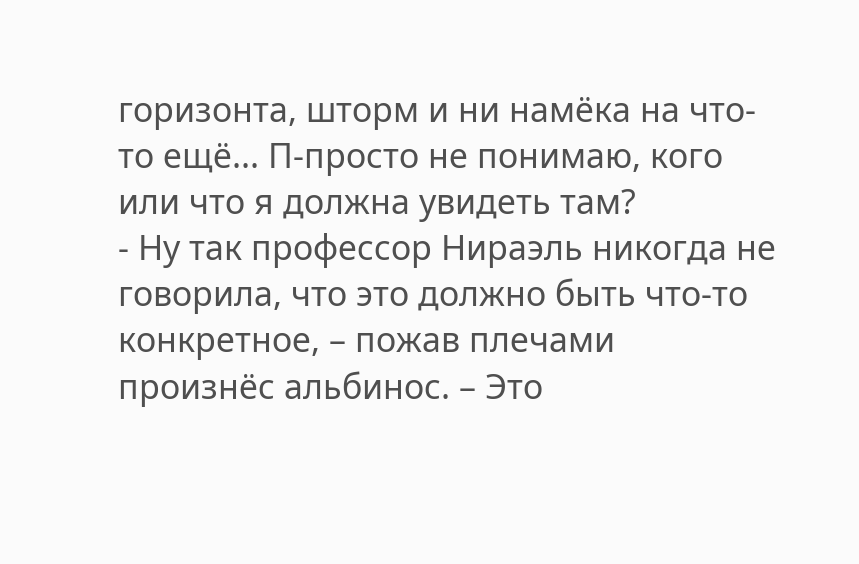горизонта, шторм и ни намёка на что-то ещё... П-просто не понимаю, кого или что я должна увидеть там?
- Ну так профессор Нираэль никогда не говорила, что это должно быть что-то конкретное, – пожав плечами произнёс альбинос. – Это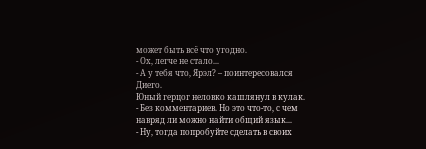может быть всё что угодно.
- Ох, легче не стало...
- А у тебя что, Ярэл? – поинтересовался Диего.
Юный герцог неловко кашлянул в кулак.
- Без комментариев. Но это что-то, с чем навряд ли можно найти общий язык...
- Ну, тогда попробуйте сделать в своих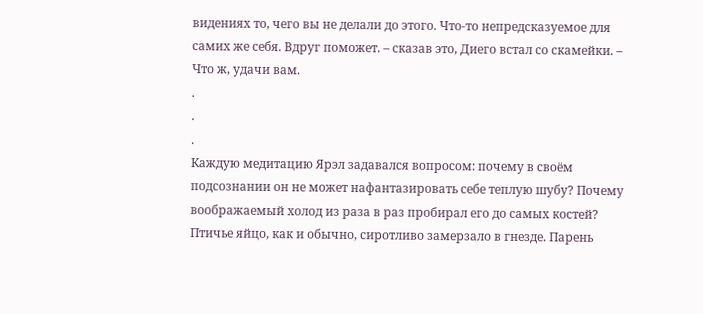видениях то, чего вы не делали до этого. Что-то непредсказуемое для самих же себя. Вдруг поможет. – сказав это, Диего встал со скамейки. – Что ж, удачи вам.
.
.
.
Каждую медитацию Ярэл задавался вопросом: почему в своём подсознании он не может нафантазировать себе теплую шубу? Почему воображаемый холод из раза в раз пробирал его до самых костей?
Птичье яйцо, как и обычно, сиротливо замерзало в гнезде. Парень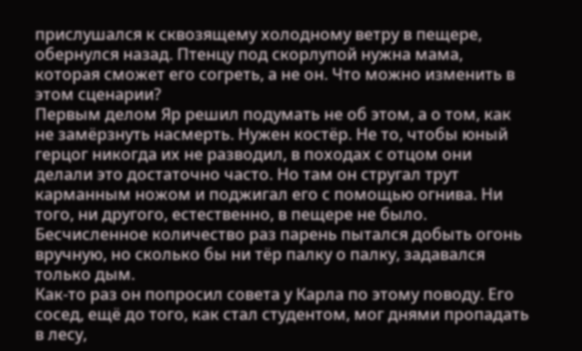прислушался к сквозящему холодному ветру в пещере, обернулся назад. Птенцу под скорлупой нужна мама, которая сможет его согреть, а не он. Что можно изменить в этом сценарии?
Первым делом Яр решил подумать не об этом, а о том, как не замёрзнуть насмерть. Нужен костёр. Не то, чтобы юный герцог никогда их не разводил, в походах с отцом они делали это достаточно часто. Но там он стругал трут карманным ножом и поджигал его с помощью огнива. Ни того, ни другого, естественно, в пещере не было. Бесчисленное количество раз парень пытался добыть огонь вручную, но сколько бы ни тёр палку о палку, задавался только дым.
Как-то раз он попросил совета у Карла по этому поводу. Его сосед, ещё до того, как стал студентом, мог днями пропадать в лесу,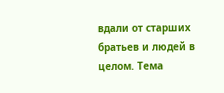вдали от старших братьев и людей в целом. Тема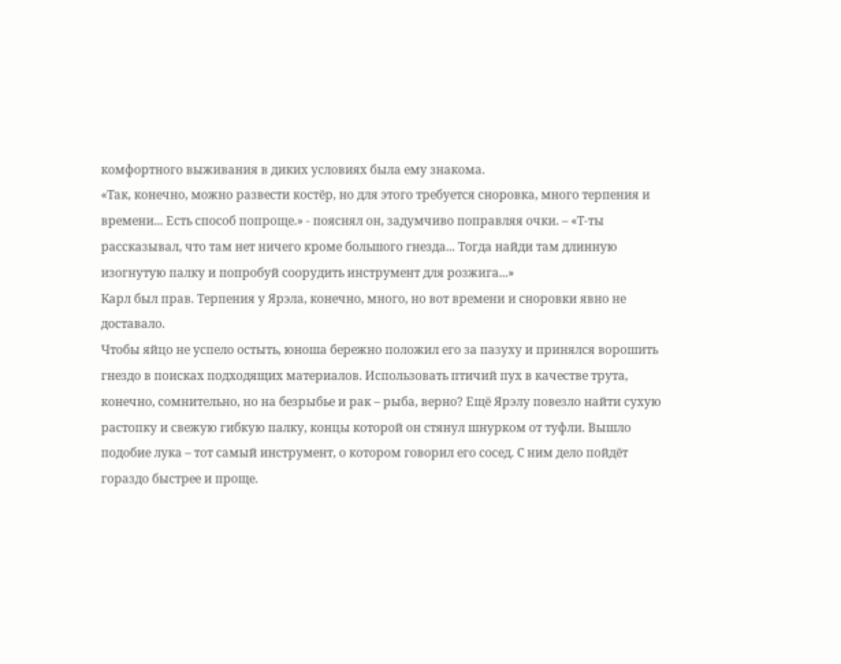комфортного выживания в диких условиях была ему знакома.
«Так, конечно, можно развести костёр, но для этого требуется сноровка, много терпения и времени... Есть способ попроще.» - пояснял он, задумчиво поправляя очки. – «Т-ты рассказывал, что там нет ничего кроме большого гнезда... Тогда найди там длинную изогнутую палку и попробуй соорудить инструмент для розжига...»
Карл был прав. Терпения у Ярэла, конечно, много, но вот времени и сноровки явно не доставало.
Чтобы яйцо не успело остыть, юноша бережно положил его за пазуху и принялся ворошить гнездо в поисках подходящих материалов. Использовать птичий пух в качестве трута, конечно, сомнительно, но на безрыбье и рак – рыба, верно? Ещё Ярэлу повезло найти сухую растопку и свежую гибкую палку, концы которой он стянул шнурком от туфли. Вышло подобие лука – тот самый инструмент, о котором говорил его сосед. С ним дело пойдёт гораздо быстрее и проще.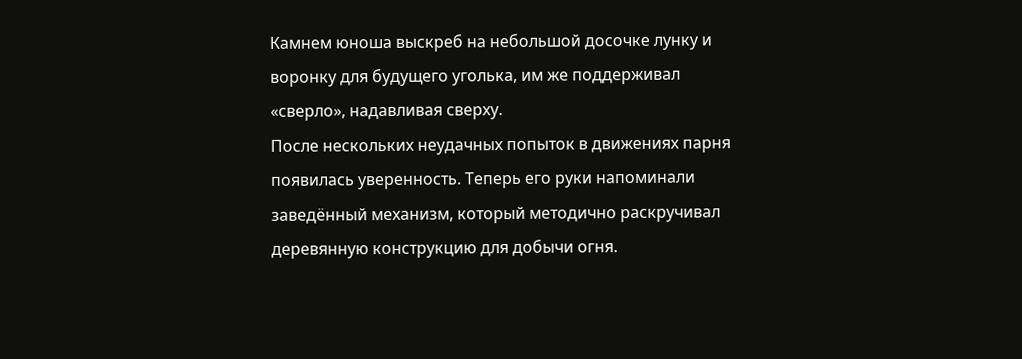Камнем юноша выскреб на небольшой досочке лунку и воронку для будущего уголька, им же поддерживал «сверло», надавливая сверху.
После нескольких неудачных попыток в движениях парня появилась уверенность. Теперь его руки напоминали заведённый механизм, который методично раскручивал деревянную конструкцию для добычи огня.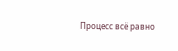Процесс всё равно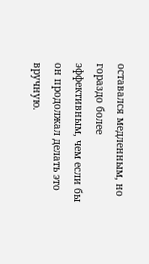оставался медленным, но гораздо более эффективным, чем если бы он продолжал делать это вручную.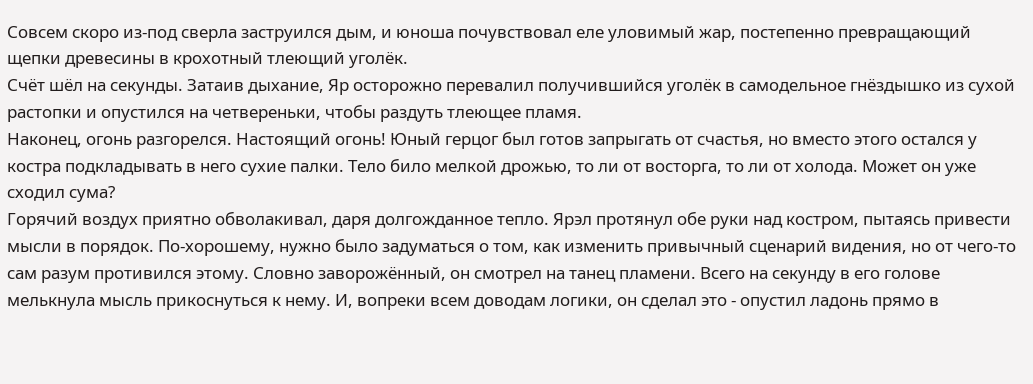Совсем скоро из-под сверла заструился дым, и юноша почувствовал еле уловимый жар, постепенно превращающий щепки древесины в крохотный тлеющий уголёк.
Счёт шёл на секунды. Затаив дыхание, Яр осторожно перевалил получившийся уголёк в самодельное гнёздышко из сухой растопки и опустился на четвереньки, чтобы раздуть тлеющее пламя.
Наконец, огонь разгорелся. Настоящий огонь! Юный герцог был готов запрыгать от счастья, но вместо этого остался у костра подкладывать в него сухие палки. Тело било мелкой дрожью, то ли от восторга, то ли от холода. Может он уже сходил сума?
Горячий воздух приятно обволакивал, даря долгожданное тепло. Ярэл протянул обе руки над костром, пытаясь привести мысли в порядок. По-хорошему, нужно было задуматься о том, как изменить привычный сценарий видения, но от чего-то сам разум противился этому. Словно заворожённый, он смотрел на танец пламени. Всего на секунду в его голове мелькнула мысль прикоснуться к нему. И, вопреки всем доводам логики, он сделал это - опустил ладонь прямо в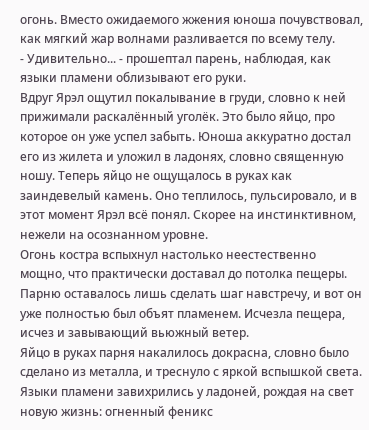огонь. Вместо ожидаемого жжения юноша почувствовал, как мягкий жар волнами разливается по всему телу.
- Удивительно... - прошептал парень, наблюдая, как языки пламени облизывают его руки.
Вдруг Ярэл ощутил покалывание в груди, словно к ней прижимали раскалённый уголёк. Это было яйцо, про которое он уже успел забыть. Юноша аккуратно достал его из жилета и уложил в ладонях, словно священную ношу. Теперь яйцо не ощущалось в руках как заиндевелый камень. Оно теплилось, пульсировало, и в этот момент Ярэл всё понял. Скорее на инстинктивном, нежели на осознанном уровне.
Огонь костра вспыхнул настолько неестественно мощно, что практически доставал до потолка пещеры. Парню оставалось лишь сделать шаг навстречу, и вот он уже полностью был объят пламенем. Исчезла пещера, исчез и завывающий вьюжный ветер.
Яйцо в руках парня накалилось докрасна, словно было сделано из металла, и треснуло с яркой вспышкой света. Языки пламени завихрились у ладоней, рождая на свет новую жизнь: огненный феникс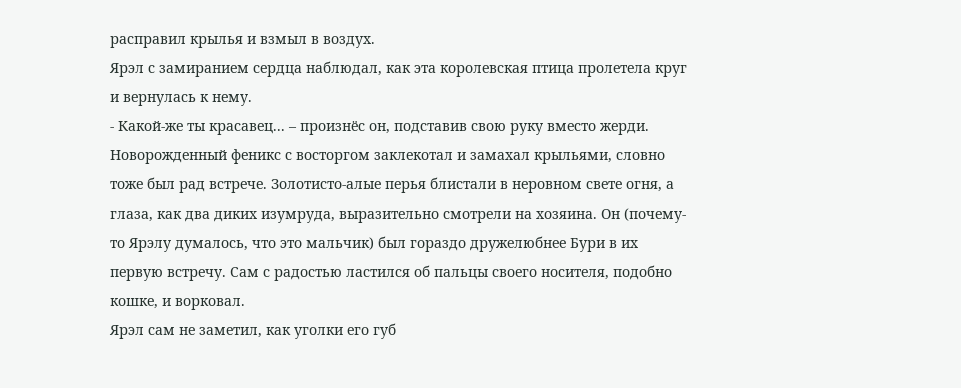расправил крылья и взмыл в воздух.
Ярэл с замиранием сердца наблюдал, как эта королевская птица пролетела круг и вернулась к нему.
- Какой-же ты красавец... – произнёс он, подставив свою руку вместо жерди.
Новорожденный феникс с восторгом заклекотал и замахал крыльями, словно тоже был рад встрече. Золотисто-алые перья блистали в неровном свете огня, а глаза, как два диких изумруда, выразительно смотрели на хозяина. Он (почему-то Ярэлу думалось, что это мальчик) был гораздо дружелюбнее Бури в их первую встречу. Сам с радостью ластился об пальцы своего носителя, подобно кошке, и ворковал.
Ярэл сам не заметил, как уголки его губ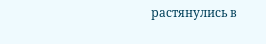растянулись в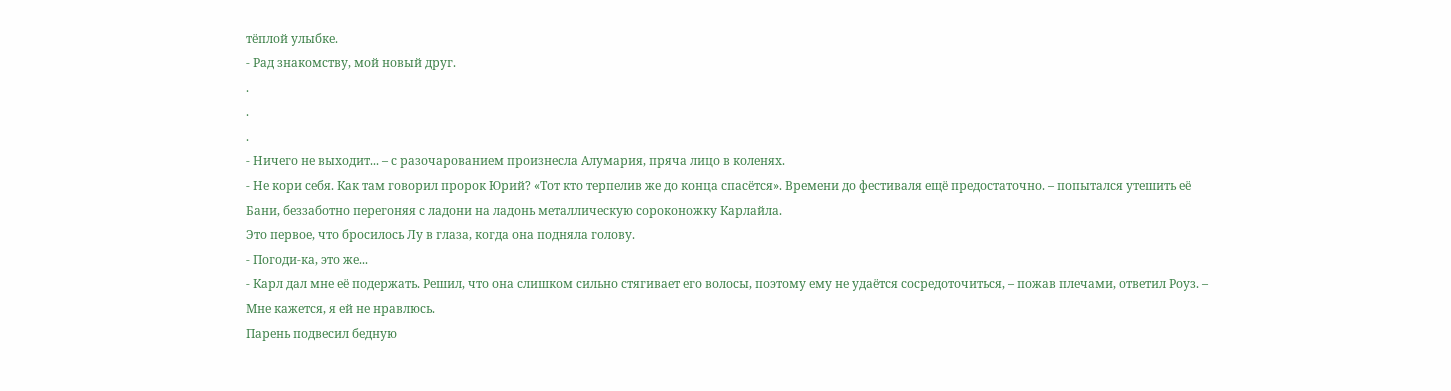тёплой улыбке.
- Рад знакомству, мой новый друг.
.
.
.
- Ничего не выходит... – с разочарованием произнесла Алумария, пряча лицо в коленях.
- Не кори себя. Как там говорил пророк Юрий? «Тот кто терпелив же до конца спасётся». Времени до фестиваля ещё предостаточно. – попытался утешить её Бани, беззаботно перегоняя с ладони на ладонь металлическую сороконожку Карлайла.
Это первое, что бросилось Лу в глаза, когда она подняла голову.
- Погоди-ка, это же...
- Карл дал мне её подержать. Решил, что она слишком сильно стягивает его волосы, поэтому ему не удаётся сосредоточиться, – пожав плечами, ответил Роуз. – Мне кажется, я ей не нравлюсь.
Парень подвесил бедную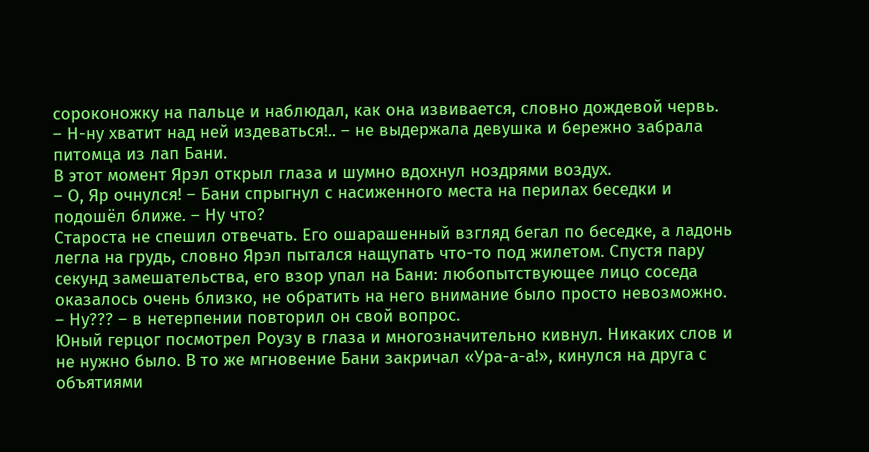сороконожку на пальце и наблюдал, как она извивается, словно дождевой червь.
– Н-ну хватит над ней издеваться!.. – не выдержала девушка и бережно забрала питомца из лап Бани.
В этот момент Ярэл открыл глаза и шумно вдохнул ноздрями воздух.
– О, Яр очнулся! – Бани спрыгнул с насиженного места на перилах беседки и подошёл ближе. – Ну что?
Староста не спешил отвечать. Его ошарашенный взгляд бегал по беседке, а ладонь легла на грудь, словно Ярэл пытался нащупать что-то под жилетом. Спустя пару секунд замешательства, его взор упал на Бани: любопытствующее лицо соседа оказалось очень близко, не обратить на него внимание было просто невозможно.
– Ну??? – в нетерпении повторил он свой вопрос.
Юный герцог посмотрел Роузу в глаза и многозначительно кивнул. Никаких слов и не нужно было. В то же мгновение Бани закричал «Ура-а-а!», кинулся на друга с объятиями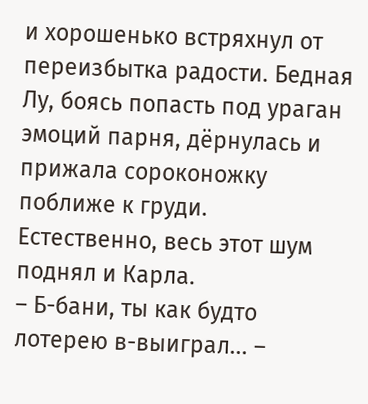и хорошенько встряхнул от переизбытка радости. Бедная Лу, боясь попасть под ураган эмоций парня, дёрнулась и прижала сороконожку поближе к груди.
Естественно, весь этот шум поднял и Карла.
– Б-бани, ты как будто лотерею в-выиграл... –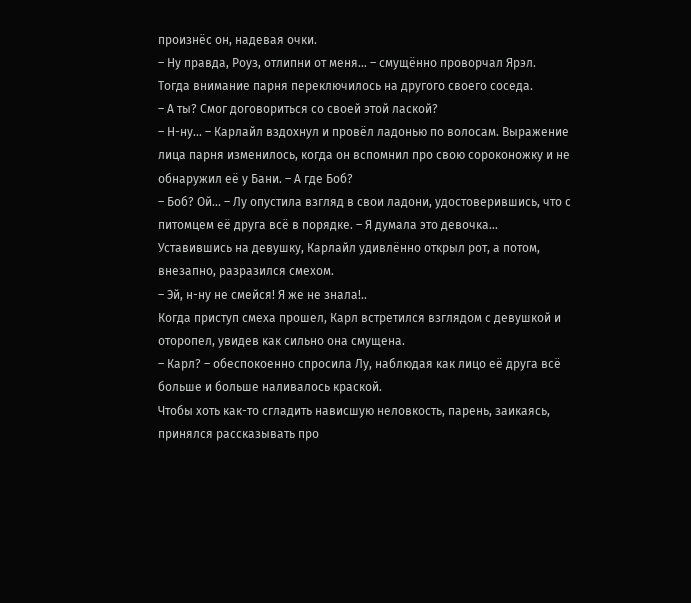произнёс он, надевая очки.
– Ну правда, Роуз, отлипни от меня... – смущённо проворчал Ярэл.
Тогда внимание парня переключилось на другого своего соседа.
– А ты? Смог договориться со своей этой лаской?
– Н-ну... – Карлайл вздохнул и провёл ладонью по волосам. Выражение лица парня изменилось, когда он вспомнил про свою сороконожку и не обнаружил её у Бани. – А где Боб?
– Боб? Ой... – Лу опустила взгляд в свои ладони, удостоверившись, что с питомцем её друга всё в порядке. – Я думала это девочка...
Уставившись на девушку, Карлайл удивлённо открыл рот, а потом, внезапно, разразился смехом.
– Эй, н-ну не смейся! Я же не знала!..
Когда приступ смеха прошел, Карл встретился взглядом с девушкой и оторопел, увидев как сильно она смущена.
– Карл? – обеспокоенно спросила Лу, наблюдая как лицо её друга всё больше и больше наливалось краской.
Чтобы хоть как-то сгладить нависшую неловкость, парень, заикаясь, принялся рассказывать про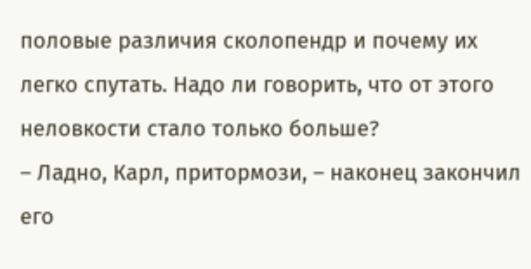половые различия сколопендр и почему их легко спутать. Надо ли говорить, что от этого неловкости стало только больше?
– Ладно, Карл, притормози, – наконец закончил его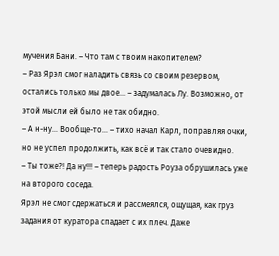мучения Бани. – Что там с твоим накопителем?
– Раз Ярэл смог наладить связь со своим резервом, остались только мы двое... – задумалась Лу. Возможно, от этой мысли ей было не так обидно.
– А н-ну... Вообще-то... – тихо начал Карл, поправляя очки, но не успел продолжить, как всё и так стало очевидно.
– Ты тоже?! Да ну!!! – теперь радость Роуза обрушилась уже на второго соседа.
Ярэл не смог сдержаться и рассмеялся, ощущая, как груз задания от куратора спадает с их плеч. Даже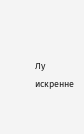Лу искренне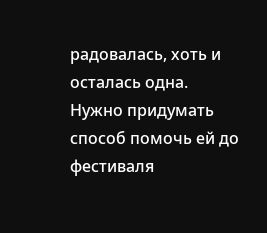радовалась, хоть и осталась одна. Нужно придумать способ помочь ей до фестиваля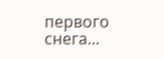первого снега...